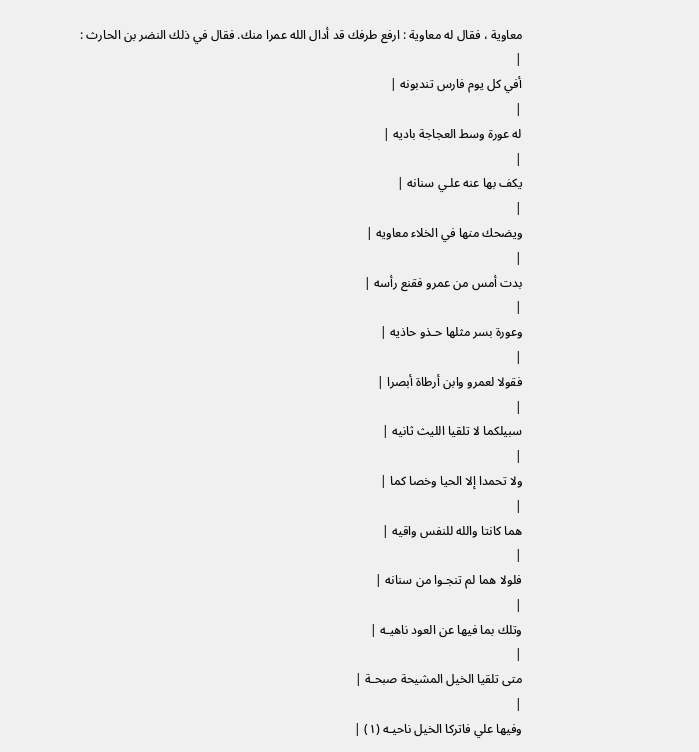معاوية ، فقال له معاوية : ارفع طرفك قد أدال الله عمرا منك. فقال في ذلك النضر بن الحارث :
|
أفي كل يوم فارس تندبونه |
|
له عورة وسط العجاجة باديه |
|
يكف بها عنه علـي سنانه |
|
ويضحك منها في الخلاء معاويه |
|
بدت أمس من عمرو فقنع رأسه |
|
وعورة بسر مثلها حـذو حاذيه |
|
فقولا لعمرو وابن أرطاة أبصرا |
|
سبيلكما لا تلقيا الليث ثانيه |
|
ولا تحمدا إلا الحيا وخصا كما |
|
هما كانتا والله للنفس واقيه |
|
فلولا هما لم تنجـوا من سنانه |
|
وتلك بما فيها عن العود ناهيـه |
|
متى تلقيا الخيل المشيحة صبحـة |
|
وفيها علي فاتركا الخيل ناحيـه (١) |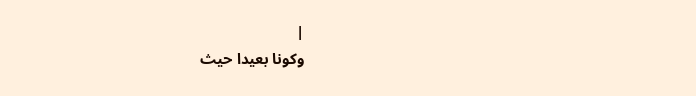|
وكونا بعيدا حيث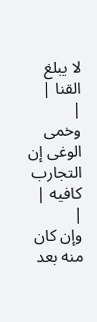لا يبلغ القنا |
|
وخمى الوغى إن التجارب كافيه |
|
وإن كان منه بعد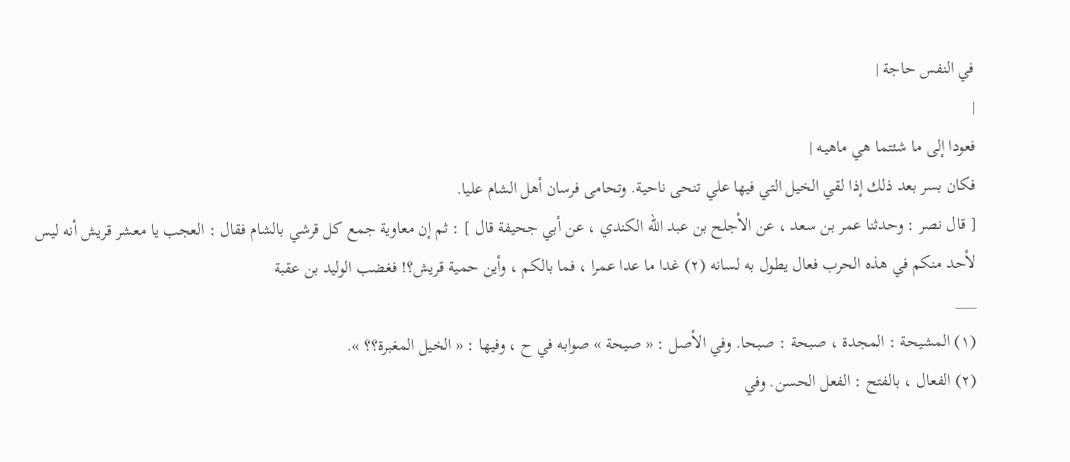في النفس حاجة |
|
فعودا إلى ما شئتما هي ماهيـه |
فكان بسر بعد ذلك إذا لقي الخيل التي فيها علي تنحى ناحية. وتحامى فرسان أهل الشام عليا.
[ قال نصر : وحدثنا عمر بن سعد ، عن الأجلح بن عبد الله الكندي ، عن أبي جحيفة قال ] : ثم إن معاوية جمع كل قرشي بالشام فقال : العجب يا معشر قريش أنه ليس لأحد منكم في هذه الحرب فعال يطول به لسانه (٢) غدا ما عدا عمرا ، فما بالكم ، وأين حمية قريش؟! فغضب الوليد بن عقبة
___
(١) المشيحة : المجدة ، صبحة : صبحا. وفي الأصل : « صيحة » صوابه في ح ، وفيها : « الخيل المغبرة؟؟ ».
(٢) الفعال ، بالفتح : الفعل الحسن. وفي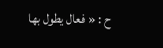ح : « فعال يطول بها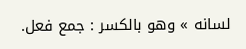لسانه » وهو بالكسر : جمع فعل.